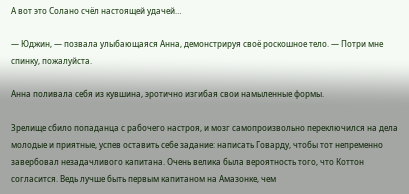А вот это Солано счёл настоящей удачей…

— Юджин, — позвала улыбающаяся Анна, демонстрируя своё роскошное тело. — Потри мне спинку, пожалуйста.

Анна поливала себя из кувшина, эротично изгибая свои намыленные формы.

Зрелище сбило попаданца с рабочего настроя, и мозг самопроизвольно переключился на дела молодые и приятные, успев оставить себе задание: написать Говарду, чтобы тот непременно завербовал незадачливого капитана. Очень велика была вероятность того, что Коттон согласится. Ведь лучше быть первым капитаном на Амазонке, чем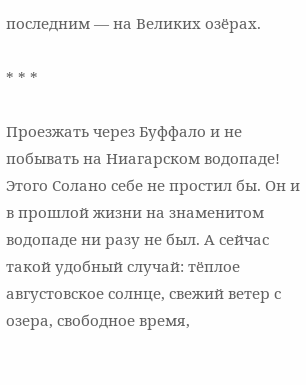последним — на Великих озёрах.

* * *

Проезжать через Буффало и не побывать на Ниагарском водопаде! Этого Солано себе не простил бы. Он и в прошлой жизни на знаменитом водопаде ни разу не был. А сейчас такой удобный случай: тёплое августовское солнце, свежий ветер с озера, свободное время,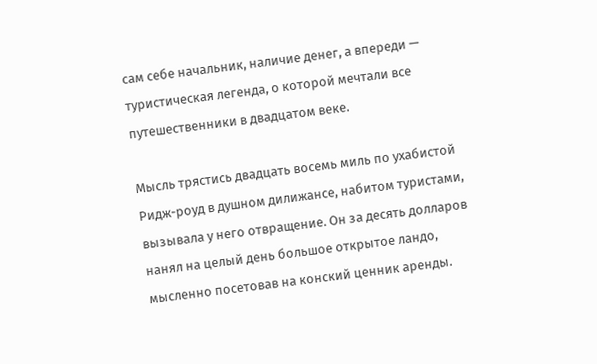сам себе начальник, наличие денег, а впереди — туристическая легенда, о которой мечтали все путешественники в двадцатом веке.

Мысль трястись двадцать восемь миль по ухабистой Ридж-роуд в душном дилижансе, набитом туристами, вызывала у него отвращение. Он за десять долларов нанял на целый день большое открытое ландо, мысленно посетовав на конский ценник аренды.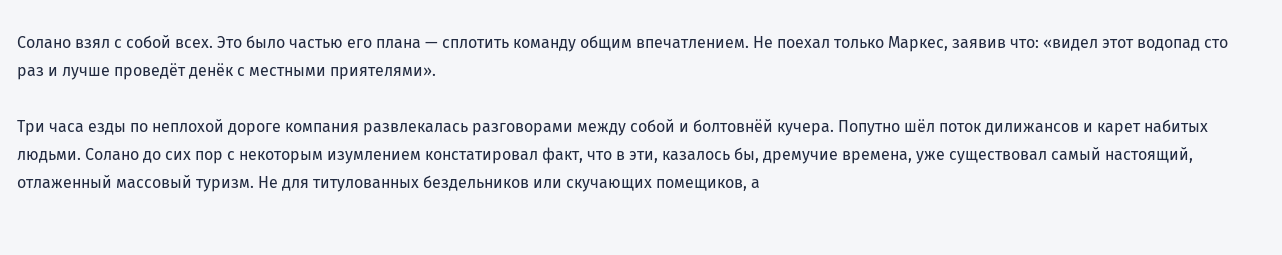Солано взял с собой всех. Это было частью его плана — сплотить команду общим впечатлением. Не поехал только Маркес, заявив что: «видел этот водопад сто раз и лучше проведёт денёк с местными приятелями».

Три часа езды по неплохой дороге компания развлекалась разговорами между собой и болтовнёй кучера. Попутно шёл поток дилижансов и карет набитых людьми. Солано до сих пор с некоторым изумлением констатировал факт, что в эти, казалось бы, дремучие времена, уже существовал самый настоящий, отлаженный массовый туризм. Не для титулованных бездельников или скучающих помещиков, а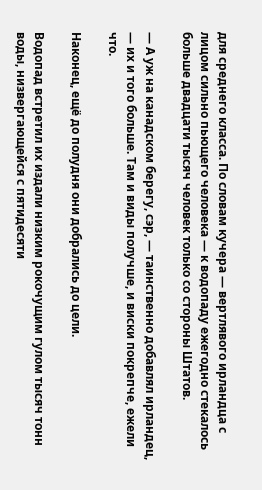для среднего класса. По словам кучера — вертлявого ирландца с лицом сильно пьющего человека — к водопаду ежегодно стекалось больше двадцати тысяч человек только со стороны Штатов.

— А уж на канадском берегу, сэр, — таинственно добавлял ирландец, — их и того больше. Там и виды получше, и виски покрепче, ежели что.

Наконец, ещё до полудня они добрались до цели.

Водопад встретил их издали низким рокочущим гулом тысяч тонн воды, низвергающейся с пятидесяти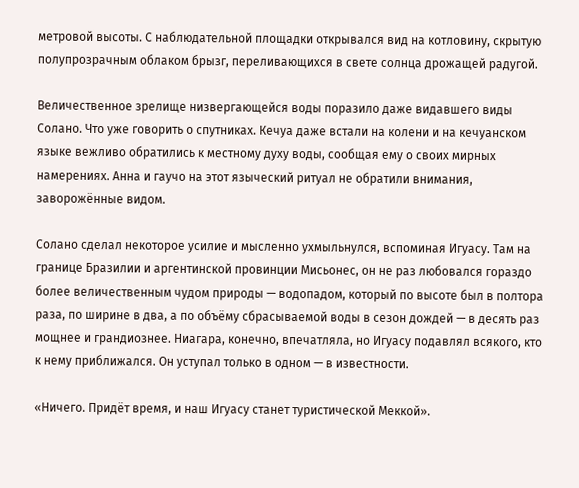метровой высоты. С наблюдательной площадки открывался вид на котловину, скрытую полупрозрачным облаком брызг, переливающихся в свете солнца дрожащей радугой.

Величественное зрелище низвергающейся воды поразило даже видавшего виды Солано. Что уже говорить о спутниках. Кечуа даже встали на колени и на кечуанском языке вежливо обратились к местному духу воды, сообщая ему о своих мирных намерениях. Анна и гаучо на этот языческий ритуал не обратили внимания, заворожённые видом.

Солано сделал некоторое усилие и мысленно ухмыльнулся, вспоминая Игуасу. Там на границе Бразилии и аргентинской провинции Мисьонес, он не раз любовался гораздо более величественным чудом природы — водопадом, который по высоте был в полтора раза, по ширине в два, а по объёму сбрасываемой воды в сезон дождей — в десять раз мощнее и грандиознее. Ниагара, конечно, впечатляла, но Игуасу подавлял всякого, кто к нему приближался. Он уступал только в одном — в известности.

«Ничего. Придёт время, и наш Игуасу станет туристической Меккой».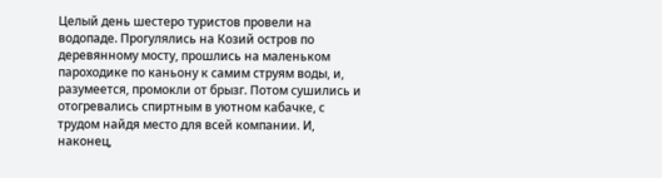Целый день шестеро туристов провели на водопаде. Прогулялись на Козий остров по деревянному мосту, прошлись на маленьком пароходике по каньону к самим струям воды, и, разумеется, промокли от брызг. Потом сушились и отогревались спиртным в уютном кабачке, с трудом найдя место для всей компании. И, наконец,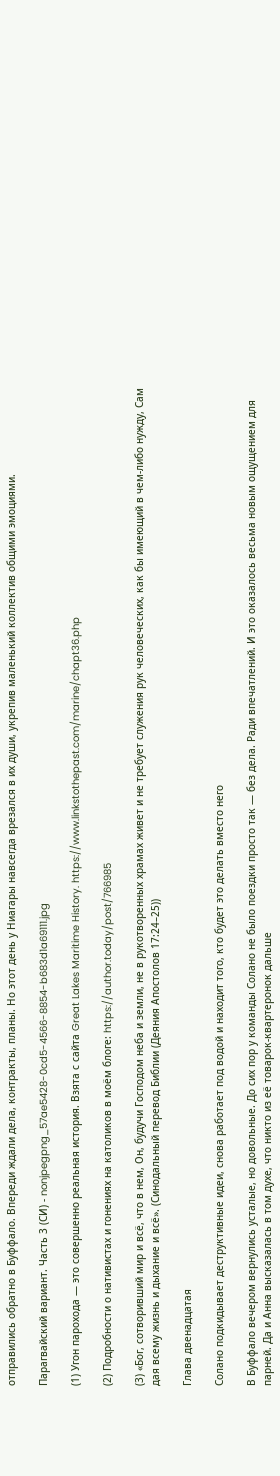отправились обратно в Буффало. Впереди ждали дела, контракты, планы. Но этот день у Ниагары навсегда врезался в их души, укрепив маленький коллектив общими эмоциями.

Парагвайский вариант. Часть 3 (СИ) - nonjpegpng_57ae5428-0cd5-4566-8854-b683d1a69111.jpg

(1) Угон парохода — это совершенно реальная история. Взята с сайта Great Lakes Maritime History. https://www.linkstothepast.com/marine/chapt36.php

(2) Подробности о нативистах и гонениях на католиков в моём блоге: https://author.today/post/766985

(3) «Бог, сотворивший мир и всё, что в нем, Он, будучи Господом неба и земли, не в рукотворенных храмах живет и не требует служения рук человеческих, как бы имеющий в чем-либо нужду, Сам дая всему жизнь и дыхание и всё». (Синодальный перевод Библии (Деяния Апостолов 17:24–25))

Глава двенадцатая

Солано подкидывает деструктивные идеи, снова работает под водой и находит того, кто будет это делать вместо него

В Буффало вечером вернулись усталые, но довольные. До сих пор у команды Солано не было поездки просто так — без дела. Ради впечатлений. И это оказалось весьма новым ощущением для парней. Да и Анна высказалась в том духе, что никто из её товарок-квартеронок дальше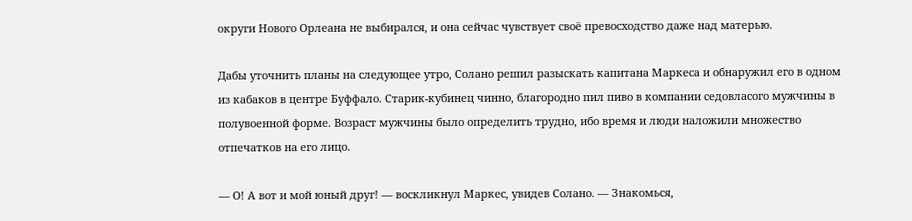округи Нового Орлеана не выбирался, и она сейчас чувствует своё превосходство даже над матерью.

Дабы уточнить планы на следующее утро, Солано решил разыскать капитана Маркеса и обнаружил его в одном из кабаков в центре Буффало. Старик-кубинец чинно, благородно пил пиво в компании седовласого мужчины в полувоенной форме. Возраст мужчины было определить трудно, ибо время и люди наложили множество отпечатков на его лицо.

— О! А вот и мой юный друг! — воскликнул Маркес, увидев Солано. — Знакомься,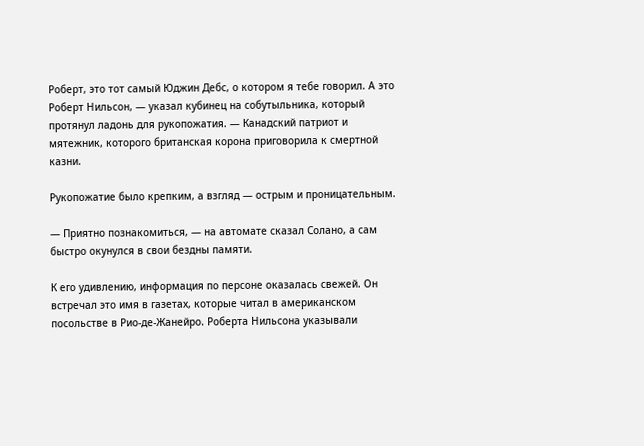Роберт, это тот самый Юджин Дебс, о котором я тебе говорил. А это Роберт Нильсон, — указал кубинец на собутыльника, который протянул ладонь для рукопожатия. — Канадский патриот и мятежник, которого британская корона приговорила к смертной казни.

Рукопожатие было крепким, а взгляд — острым и проницательным.

— Приятно познакомиться, — на автомате сказал Солано, а сам быстро окунулся в свои бездны памяти.

К его удивлению, информация по персоне оказалась свежей. Он встречал это имя в газетах, которые читал в американском посольстве в Рио-де-Жанейро. Роберта Нильсона указывали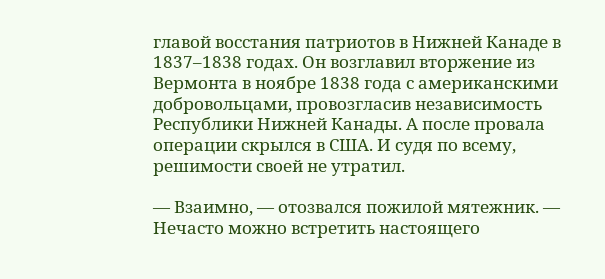главой восстания патриотов в Нижней Канаде в 1837–1838 годах. Он возглавил вторжение из Вермонта в ноябре 1838 года с американскими добровольцами, провозгласив независимость Республики Нижней Канады. А после провала операции скрылся в США. И судя по всему, решимости своей не утратил.

— Взаимно, — отозвался пожилой мятежник. — Нечасто можно встретить настоящего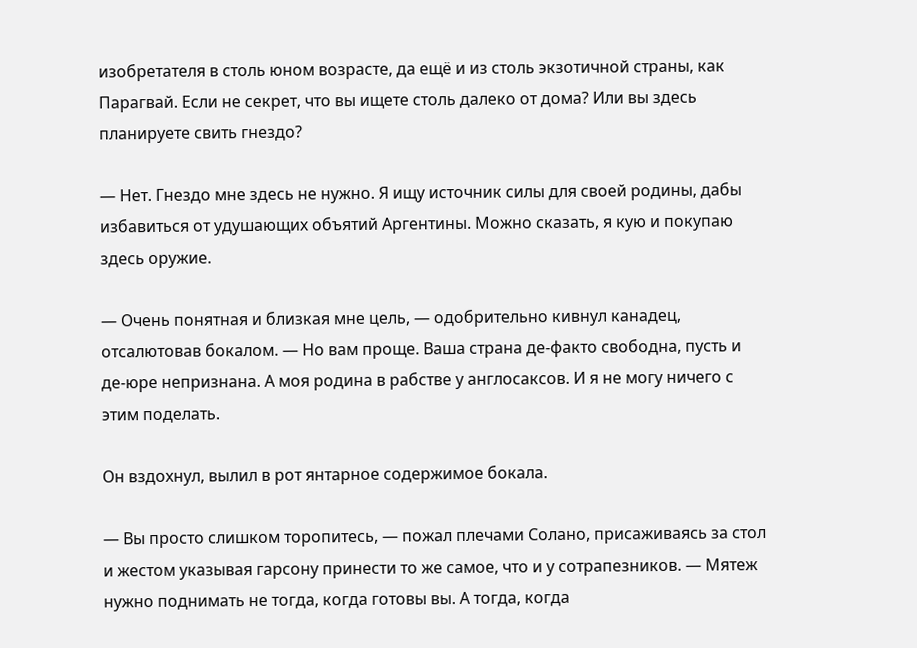изобретателя в столь юном возрасте, да ещё и из столь экзотичной страны, как Парагвай. Если не секрет, что вы ищете столь далеко от дома? Или вы здесь планируете свить гнездо?

— Нет. Гнездо мне здесь не нужно. Я ищу источник силы для своей родины, дабы избавиться от удушающих объятий Аргентины. Можно сказать, я кую и покупаю здесь оружие.

— Очень понятная и близкая мне цель, — одобрительно кивнул канадец, отсалютовав бокалом. — Но вам проще. Ваша страна де-факто свободна, пусть и де-юре непризнана. А моя родина в рабстве у англосаксов. И я не могу ничего с этим поделать.

Он вздохнул, вылил в рот янтарное содержимое бокала.

— Вы просто слишком торопитесь, — пожал плечами Солано, присаживаясь за стол и жестом указывая гарсону принести то же самое, что и у сотрапезников. — Мятеж нужно поднимать не тогда, когда готовы вы. А тогда, когда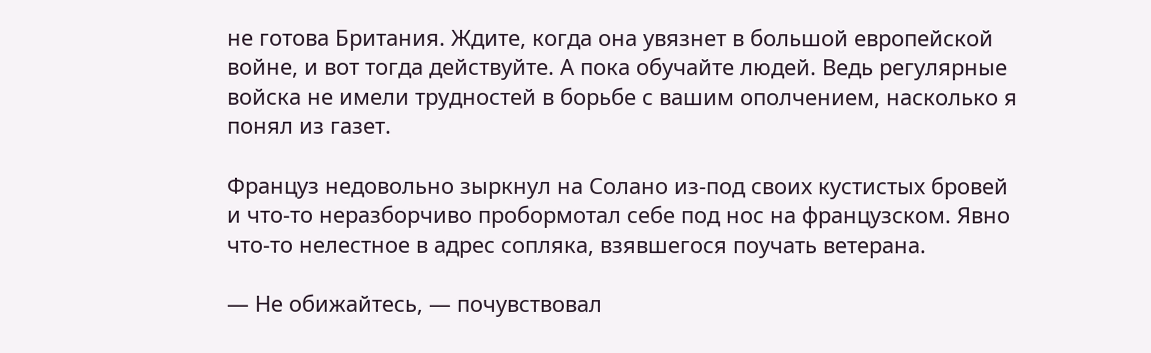не готова Британия. Ждите, когда она увязнет в большой европейской войне, и вот тогда действуйте. А пока обучайте людей. Ведь регулярные войска не имели трудностей в борьбе с вашим ополчением, насколько я понял из газет.

Француз недовольно зыркнул на Солано из-под своих кустистых бровей и что-то неразборчиво пробормотал себе под нос на французском. Явно что-то нелестное в адрес сопляка, взявшегося поучать ветерана.

— Не обижайтесь, — почувствовал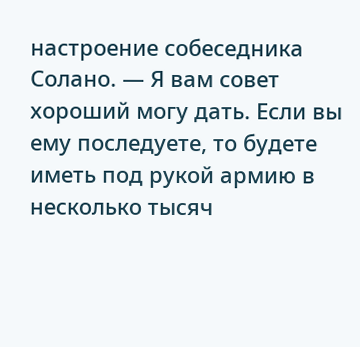настроение собеседника Солано. — Я вам совет хороший могу дать. Если вы ему последуете, то будете иметь под рукой армию в несколько тысяч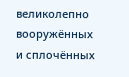великолепно вооружённых и сплочённых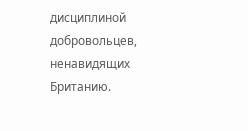дисциплиной добровольцев, ненавидящих Британию.